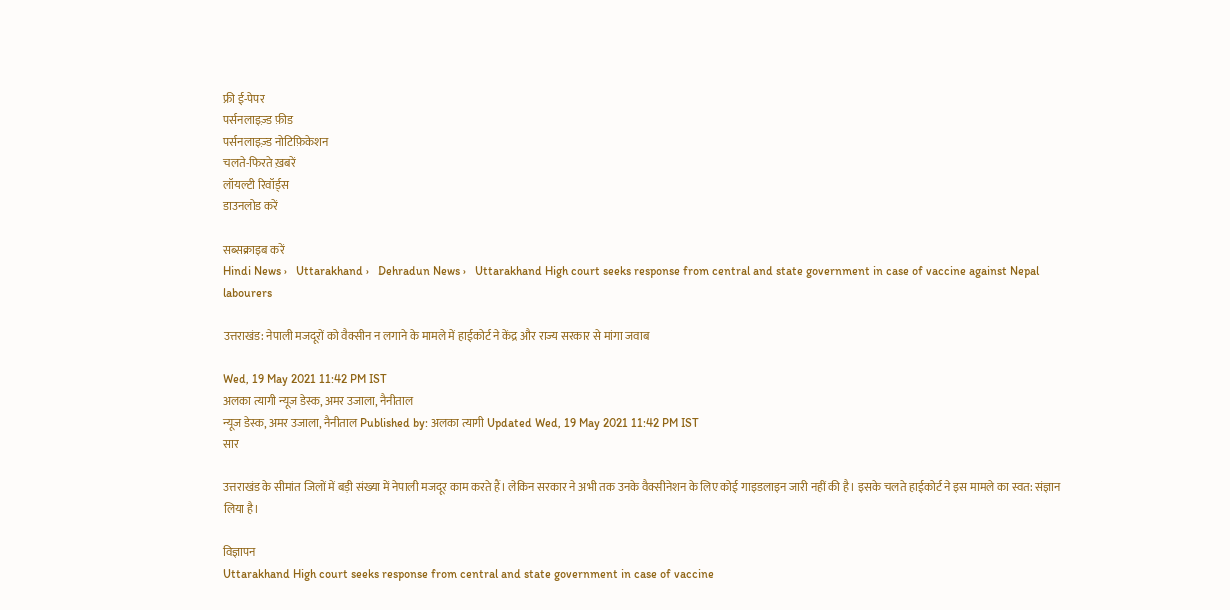फ्री ई-पेपर
पर्सनलाइज़्ड फ़ीड
पर्सनलाइज़्ड नोटिफ़िकेशन
चलते-फिरते ख़बरें
लॉयल्टी रिवॉर्ड्स
डाउनलोड करें

सब्सक्राइब करें
Hindi News ›   Uttarakhand ›   Dehradun News ›   Uttarakhand High court seeks response from central and state government in case of vaccine against Nepal labourers

उत्तराखंड: नेपाली मजदूरों को वैक्सीन न लगाने के मामले में हाईकोर्ट ने केंद्र और राज्य सरकार से मांगा जवाब

Wed, 19 May 2021 11:42 PM IST
अलका त्यागी न्यूज डेस्क, अमर उजाला, नैनीताल
न्यूज डेस्क, अमर उजाला, नैनीताल Published by: अलका त्यागी Updated Wed, 19 May 2021 11:42 PM IST
सार

उत्तराखंड के सीमांत जिलों में बड़ी संख्या में नेपाली मजदूर काम करते हैं। लेकिन सरकार ने अभी तक उनके वैक्सीनेशन के लिए कोई गाइडलाइन जारी नहीं की है। इसके चलते हाईकोर्ट ने इस मामले का स्वत: संज्ञान लिया है।

विज्ञापन
Uttarakhand High court seeks response from central and state government in case of vaccine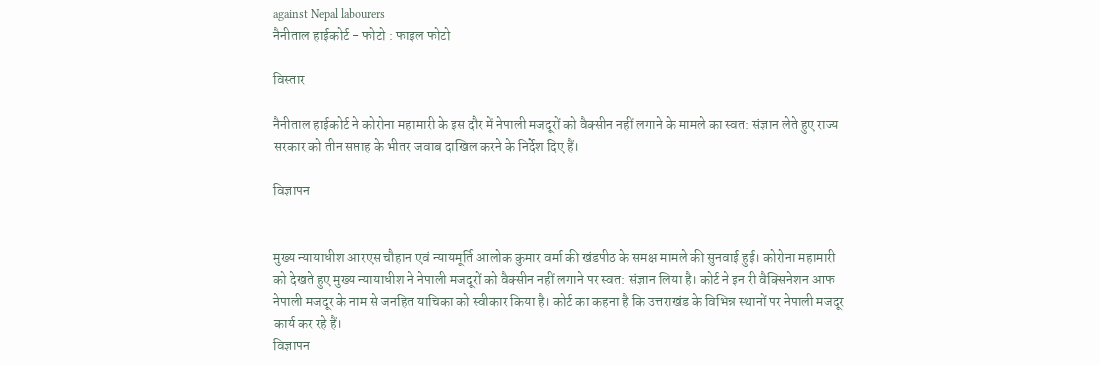against Nepal labourers
नैनीताल हाईकोर्ट - फोटो : फाइल फोटो

विस्तार

नैनीताल हाईकोर्ट ने कोरोना महामारी के इस दौर में नेपाली मजदूरों को वैक्सीन नहीं लगाने के मामले का स्वत: संज्ञान लेते हुए राज्य सरकार को तीन सप्ताह के भीतर जवाब दाखिल करने के निर्देश दिए हैं।

विज्ञापन


मुख्य न्यायाधीश आरएस चौहान एवं न्यायमूर्ति आलोक कुमार वर्मा की खंडपीठ के समक्ष मामले की सुनवाई हुई। कोरोना महामारी को देखते हुए मुख्य न्यायाधीश ने नेपाली मजदूरों को वैक्सीन नहीं लगाने पर स्वत: संज्ञान लिया है। कोर्ट ने इन री वैक्सिनेशन आफ नेपाली मजदूर के नाम से जनहित याचिका को स्वीकार किया है। कोर्ट का कहना है कि उत्तराखंड के विभिन्न स्थानों पर नेपाली मजदूर कार्य कर रहे हैं।
विज्ञापन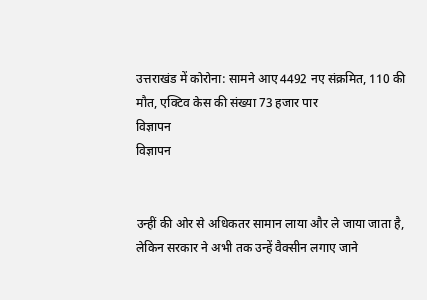उत्तराखंड में कोरोना: सामने आए 4492 नए संक्रमित, 110 की मौत, एक्टिव केस की संख्या 73 हजार पार
विज्ञापन
विज्ञापन


उन्हीं की ओर से अधिकतर सामान लाया और ले जाया जाता है, लेकिन सरकार ने अभी तक उन्हें वैक्सीन लगाए जाने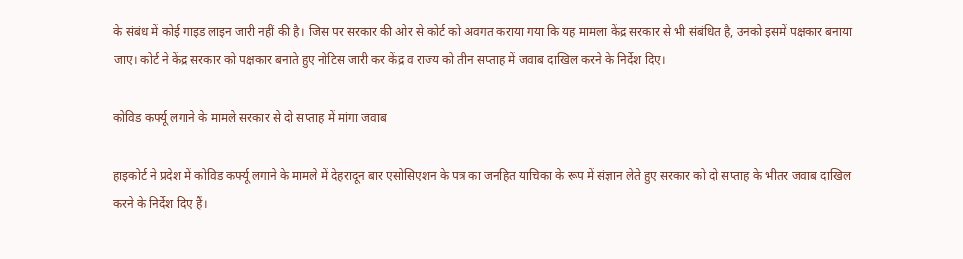के संबंध में कोई गाइड लाइन जारी नहीं की है। जिस पर सरकार की ओर से कोर्ट को अवगत कराया गया कि यह मामला केंद्र सरकार से भी संबंधित है, उनको इसमें पक्षकार बनाया जाए। कोर्ट ने केंद्र सरकार को पक्षकार बनाते हुए नोटिस जारी कर केंद्र व राज्य को तीन सप्ताह में जवाब दाखिल करने के निर्देश दिए।

कोविड कर्फ्यू लगाने के मामले सरकार से दो सप्ताह में मांगा जवाब

हाइकोर्ट ने प्रदेश में कोविड कर्फ्यू लगाने के मामले में देहरादून बार एसोसिएशन के पत्र का जनहित याचिका के रूप में संज्ञान लेते हुए सरकार को दो सप्ताह के भीतर जवाब दाखिल करने के निर्देश दिए हैं।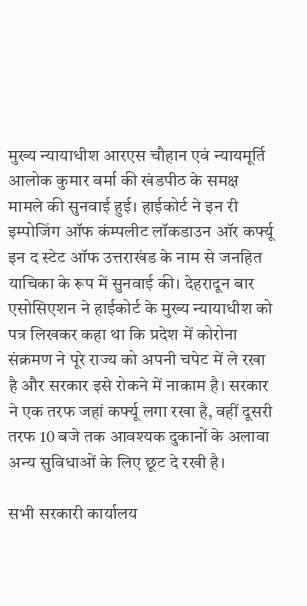मुख्य न्यायाधीश आरएस चौहान एवं न्यायमूर्ति आलोक कुमार वर्मा की खंडपीठ के समक्ष मामले की सुनवाई हुई। हाईकोर्ट ने इन री इम्पोजिंग ऑफ कंम्पलीट लॉकडाउन ऑर कर्फ्यू इन द स्टेट ऑफ उत्तराखंड के नाम से जनहित याचिका के रूप में सुनवाई की। देहरादून बार एसोसिएशन ने हाईकोर्ट के मुख्य न्यायाधीश को पत्र लिखकर कहा था कि प्रदेश में कोरोना संक्रमण ने पूरे राज्य को अपनी चपेट में ले रखा है और सरकार इसे रोकने में नाकाम है। सरकार ने एक तरफ जहां कर्फ्यू लगा रखा है, वहीं दूसरी तरफ 10 बजे तक आवश्यक दुकानों के अलावा अन्य सुविधाओं के लिए छूट दे रखी है।

सभी सरकारी कार्यालय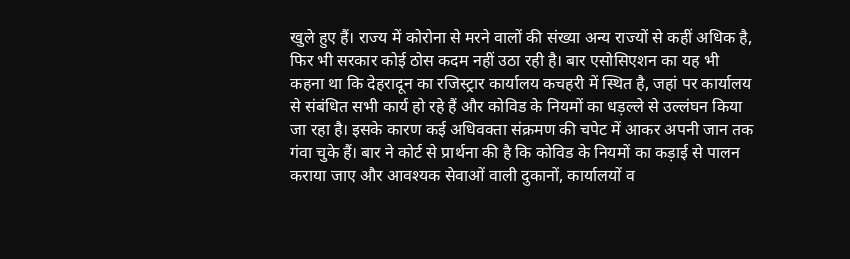खुले हुए हैं। राज्य में कोरोना से मरने वालों की संख्या अन्य राज्यों से कहीं अधिक है, फिर भी सरकार कोई ठोस कदम नहीं उठा रही है। बार एसोसिएशन का यह भी कहना था कि देहरादून का रजिस्ट्रार कार्यालय कचहरी में स्थित है, जहां पर कार्यालय से संबंधित सभी कार्य हो रहे हैं और कोविड के नियमों का धड़ल्ले से उल्लंघन किया जा रहा है। इसके कारण कई अधिवक्ता संक्रमण की चपेट में आकर अपनी जान तक गंवा चुके हैं। बार ने कोर्ट से प्रार्थना की है कि कोविड के नियमों का कड़ाई से पालन कराया जाए और आवश्यक सेवाओं वाली दुकानों, कार्यालयों व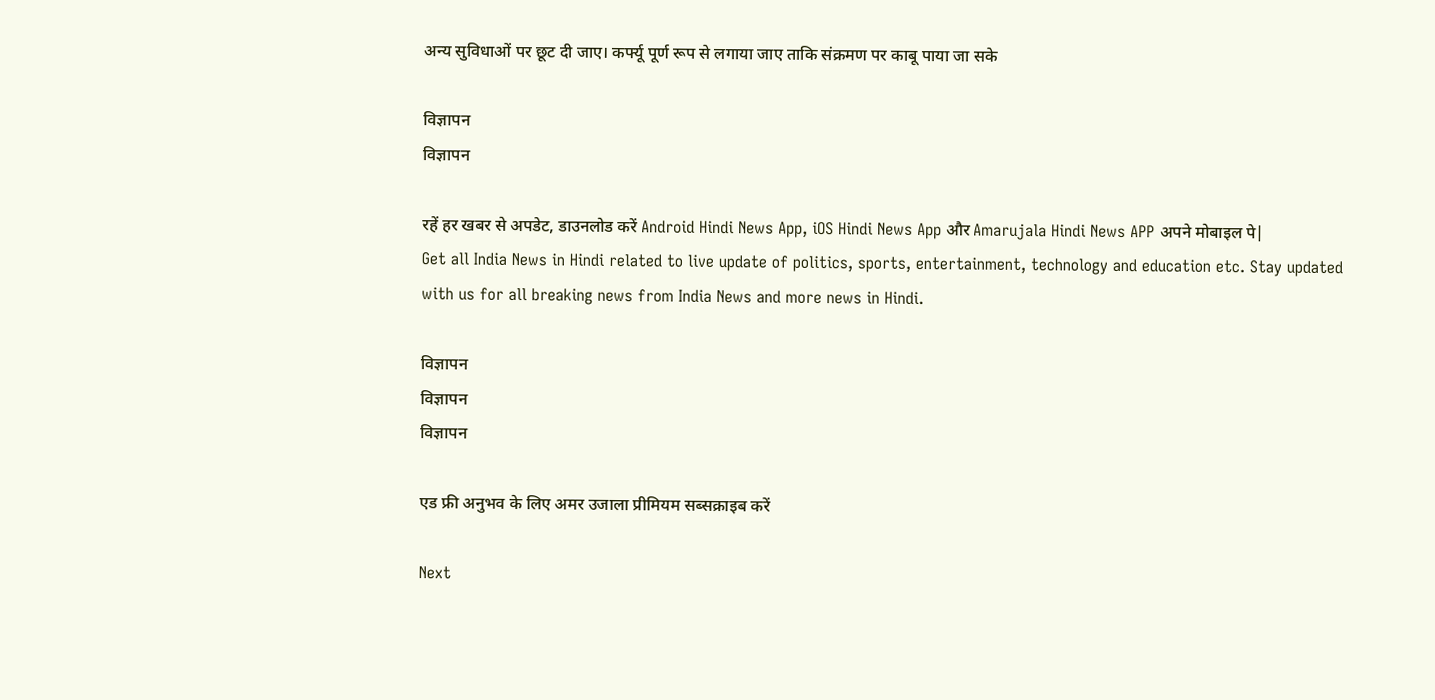अन्य सुविधाओं पर छूट दी जाए। कर्फ्यू पूर्ण रूप से लगाया जाए ताकि संक्रमण पर काबू पाया जा सके

विज्ञापन
विज्ञापन

रहें हर खबर से अपडेट, डाउनलोड करें Android Hindi News App, iOS Hindi News App और Amarujala Hindi News APP अपने मोबाइल पे|
Get all India News in Hindi related to live update of politics, sports, entertainment, technology and education etc. Stay updated with us for all breaking news from India News and more news in Hindi.

विज्ञापन
विज्ञापन
विज्ञापन

एड फ्री अनुभव के लिए अमर उजाला प्रीमियम सब्सक्राइब करें

Next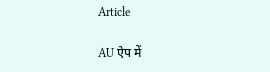Article

AU ऐप में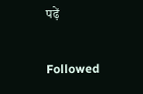पढ़ें

Followed